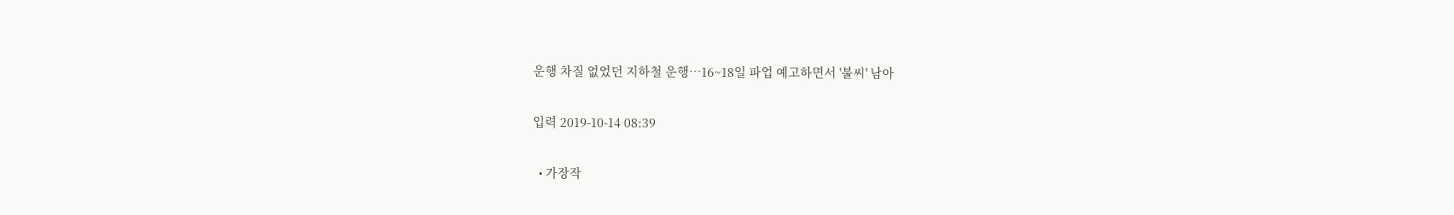운행 차질 없었던 지하철 운행…16~18일 파업 예고하면서 '불씨' 남아

입력 2019-10-14 08:39

  • 가장작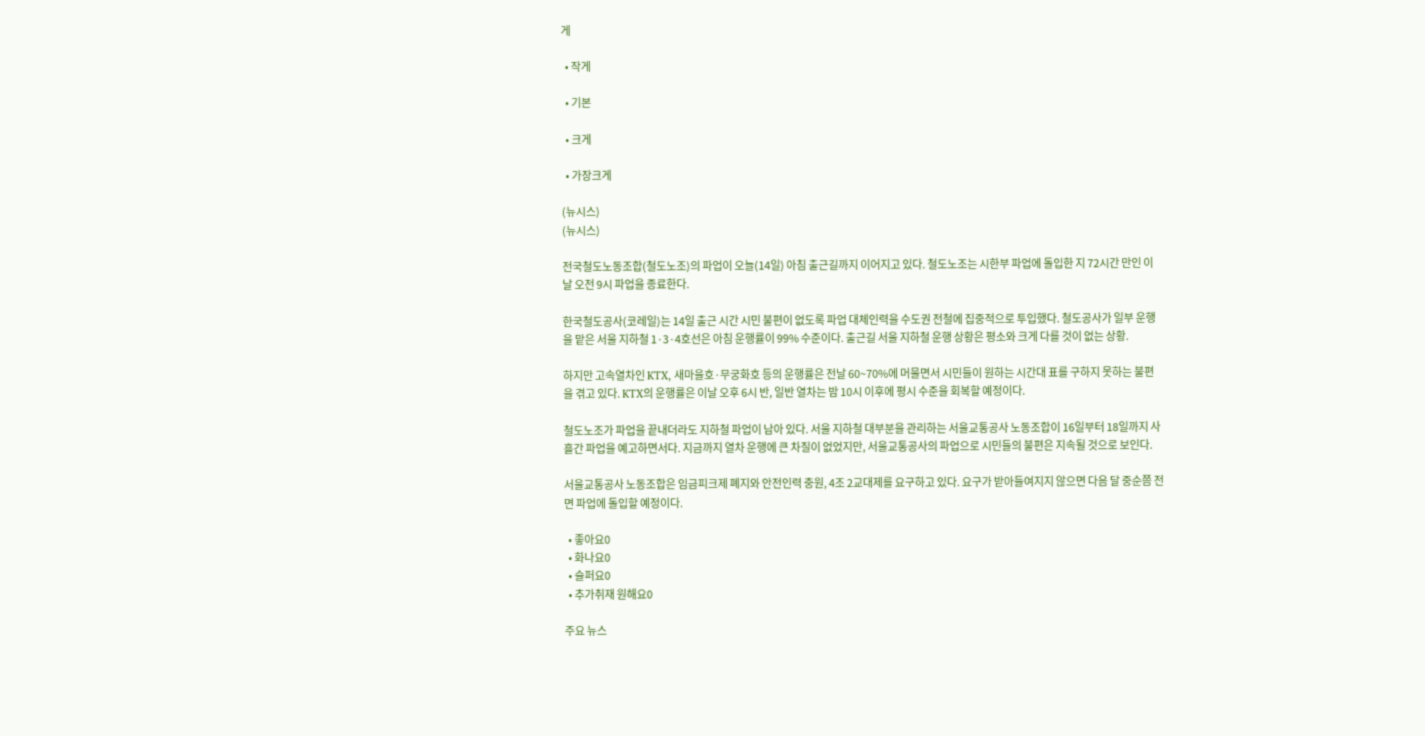게

  • 작게

  • 기본

  • 크게

  • 가장크게

(뉴시스)
(뉴시스)

전국철도노동조합(철도노조)의 파업이 오늘(14일) 아침 출근길까지 이어지고 있다. 철도노조는 시한부 파업에 돌입한 지 72시간 만인 이날 오전 9시 파업을 종료한다.

한국철도공사(코레일)는 14일 출근 시간 시민 불편이 없도록 파업 대체인력을 수도권 전철에 집중적으로 투입했다. 철도공사가 일부 운행을 맡은 서울 지하철 1·3·4호선은 아침 운행률이 99% 수준이다. 출근길 서울 지하철 운행 상황은 평소와 크게 다를 것이 없는 상황.

하지만 고속열차인 KTX, 새마을호·무궁화호 등의 운행률은 전날 60~70%에 머물면서 시민들이 원하는 시간대 표를 구하지 못하는 불편을 겪고 있다. KTX의 운행률은 이날 오후 6시 반, 일반 열차는 밤 10시 이후에 평시 수준을 회복할 예정이다.

철도노조가 파업을 끝내더라도 지하철 파업이 남아 있다. 서울 지하철 대부분을 관리하는 서울교통공사 노동조합이 16일부터 18일까지 사흘간 파업을 예고하면서다. 지금까지 열차 운행에 큰 차질이 없었지만, 서울교통공사의 파업으로 시민들의 불편은 지속될 것으로 보인다.

서울교통공사 노동조합은 임금피크제 폐지와 안전인력 충원, 4조 2교대제를 요구하고 있다. 요구가 받아들여지지 않으면 다음 달 중순쯤 전면 파업에 돌입할 예정이다.

  • 좋아요0
  • 화나요0
  • 슬퍼요0
  • 추가취재 원해요0

주요 뉴스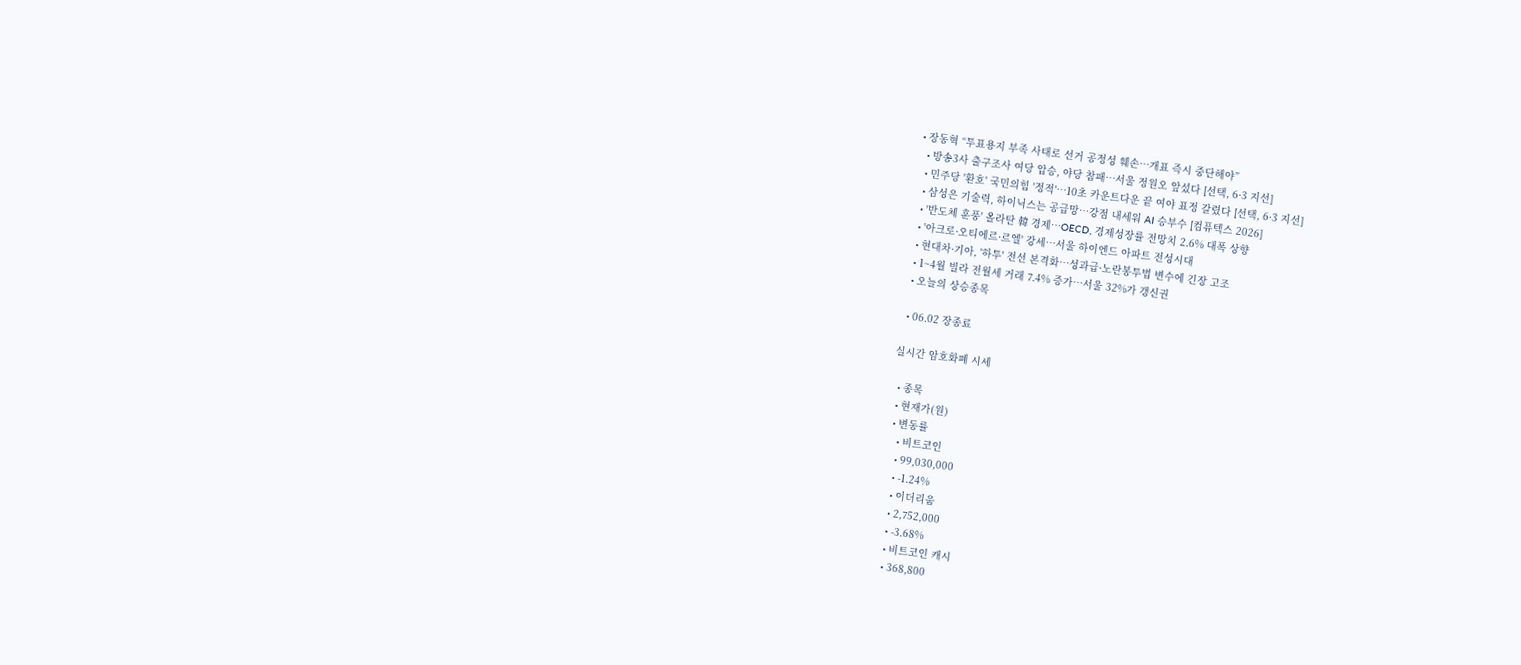• 장동혁 “투표용지 부족 사태로 선거 공정성 훼손…개표 즉시 중단해야”
  • 방송3사 출구조사 여당 압승, 야당 참패…서울 정원오 앞섰다 [선택, 6·3 지선]
  • 민주당 '환호' 국민의힘 '정적'…10초 카운트다운 끝 여야 표정 갈렸다 [선택, 6·3 지선]
  • 삼성은 기술력, 하이닉스는 공급망…강점 내세워 AI 승부수 [컴퓨텍스 2026]
  • '반도체 훈풍' 올라탄 韓 경제⋯OECD, 경제성장률 전망치 2.6% 대폭 상향
  • '아크로·오티에르·르엘' 강세⋯서울 하이엔드 아파트 전성시대
  • 현대차·기아, '하투' 전선 본격화…성과급·노란봉투법 변수에 긴장 고조
  • 1~4월 빌라 전월세 거래 7.4% 증가…서울 32%가 갱신권
  • 오늘의 상승종목

  • 06.02 장종료

실시간 암호화폐 시세

  • 종목
  • 현재가(원)
  • 변동률
    • 비트코인
    • 99,030,000
    • -1.24%
    • 이더리움
    • 2,752,000
    • -3.68%
    • 비트코인 캐시
    • 368,800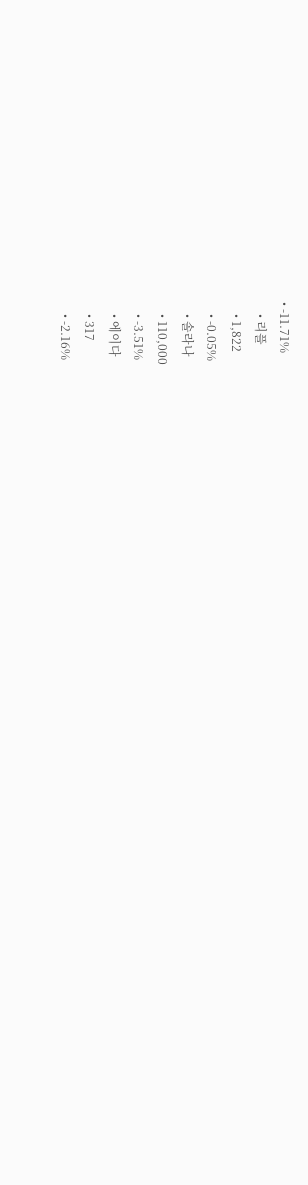• -11.71%
    • 리플
    • 1,822
    • -0.05%
    • 솔라나
    • 110,000
    • -3.51%
    • 에이다
    • 317
    • -2.16%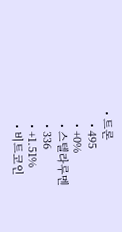• 트론
    • 495
    • +0%
    • 스텔라루멘
    • 336
    • +1.51%
    • 비트코인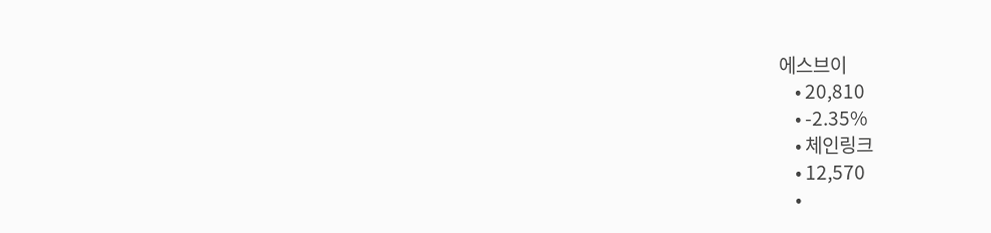에스브이
    • 20,810
    • -2.35%
    • 체인링크
    • 12,570
    •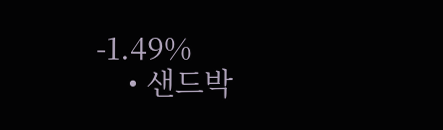-1.49%
    • 샌드박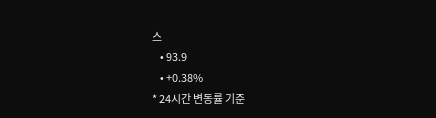스
    • 93.9
    • +0.38%
* 24시간 변동률 기준